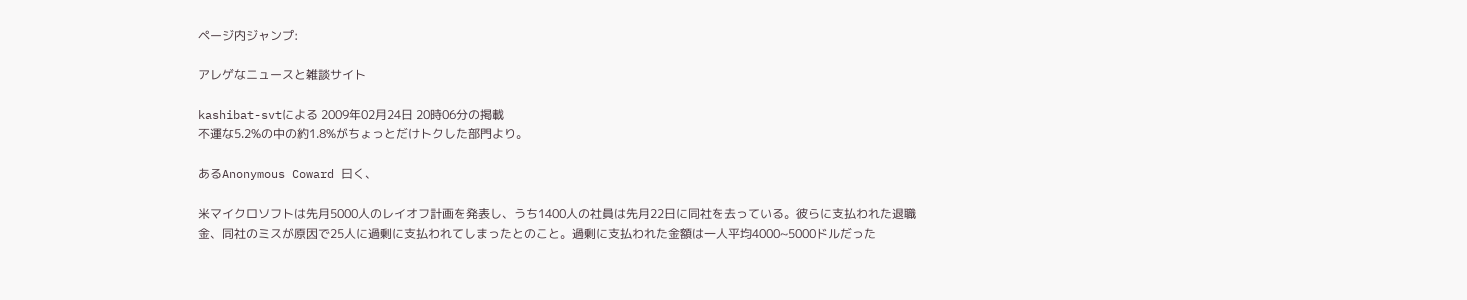ページ内ジャンプ:

アレゲなニュースと雑談サイト

kashibat-svtによる 2009年02月24日 20時06分の掲載
不運な5.2%の中の約1.8%がちょっとだけトクした部門より。

あるAnonymous Coward 曰く、

米マイクロソフトは先月5000人のレイオフ計画を発表し、うち1400人の社員は先月22日に同社を去っている。彼らに支払われた退職金、同社のミスが原因で25人に過剰に支払われてしまったとのこと。過剰に支払われた金額は一人平均4000~5000ドルだった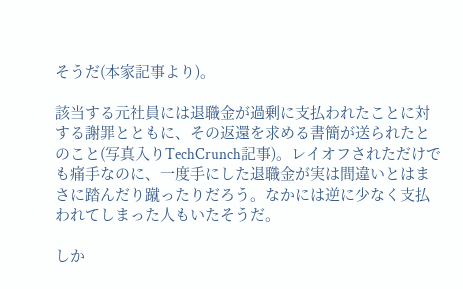そうだ(本家記事より)。

該当する元社員には退職金が過剰に支払われたことに対する謝罪とともに、その返還を求める書簡が送られたとのこと(写真入りTechCrunch記事)。レイオフされただけでも痛手なのに、一度手にした退職金が実は間違いとはまさに踏んだり蹴ったりだろう。なかには逆に少なく支払われてしまった人もいたそうだ。

しか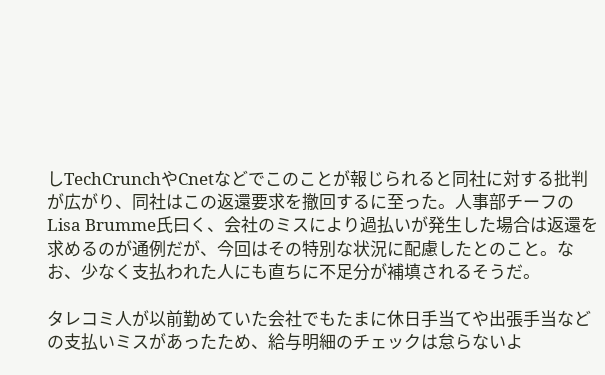しTechCrunchやCnetなどでこのことが報じられると同社に対する批判が広がり、同社はこの返還要求を撤回するに至った。人事部チーフのLisa Brumme氏曰く、会社のミスにより過払いが発生した場合は返還を求めるのが通例だが、今回はその特別な状況に配慮したとのこと。なお、少なく支払われた人にも直ちに不足分が補填されるそうだ。

タレコミ人が以前勤めていた会社でもたまに休日手当てや出張手当などの支払いミスがあったため、給与明細のチェックは怠らないよ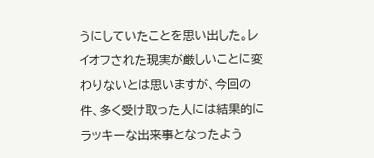うにしていたことを思い出した。レイオフされた現実が厳しいことに変わりないとは思いますが、今回の件、多く受け取った人には結果的にラッキーな出来事となったよう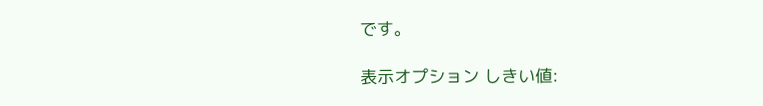です。

表示オプション しきい値: